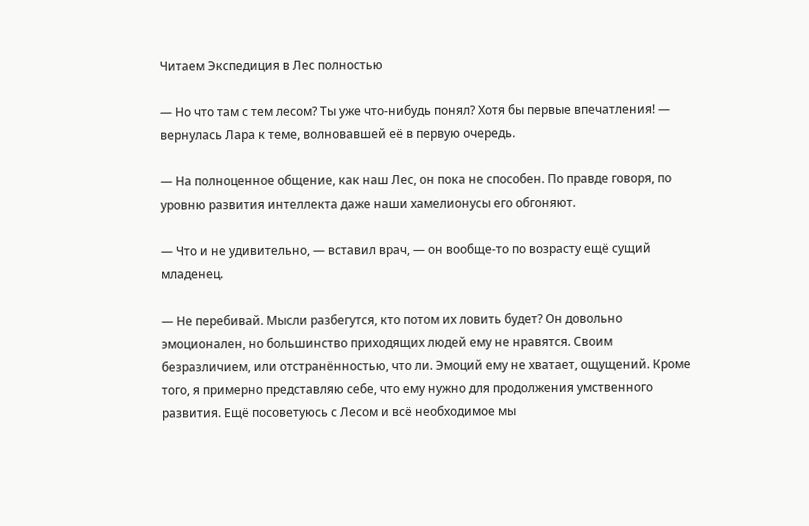Читаем Экспедиция в Лес полностью

— Но что там с тем лесом? Ты уже что-нибудь понял? Хотя бы первые впечатления! — вернулась Лара к теме, волновавшей её в первую очередь.

— На полноценное общение, как наш Лес, он пока не способен. По правде говоря, по уровню развития интеллекта даже наши хамелионусы его обгоняют.

— Что и не удивительно, — вставил врач, — он вообще-то по возрасту ещё сущий младенец.

— Не перебивай. Мысли разбегутся, кто потом их ловить будет? Он довольно эмоционален, но большинство приходящих людей ему не нравятся. Своим безразличием, или отстранённостью, что ли. Эмоций ему не хватает, ощущений. Кроме того, я примерно представляю себе, что ему нужно для продолжения умственного развития. Ещё посоветуюсь с Лесом и всё необходимое мы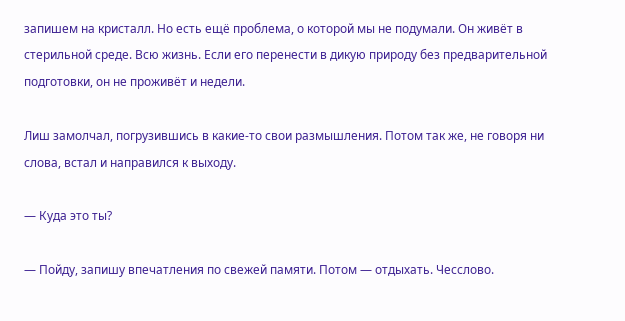запишем на кристалл. Но есть ещё проблема, о которой мы не подумали. Он живёт в стерильной среде. Всю жизнь. Если его перенести в дикую природу без предварительной подготовки, он не проживёт и недели.

Лиш замолчал, погрузившись в какие-то свои размышления. Потом так же, не говоря ни слова, встал и направился к выходу.

— Куда это ты?

— Пойду, запишу впечатления по свежей памяти. Потом — отдыхать. Чесслово.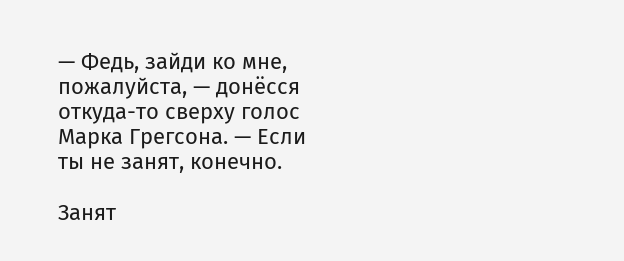— Федь, зайди ко мне, пожалуйста, — донёсся откуда-то сверху голос Марка Грегсона. — Если ты не занят, конечно.

Занят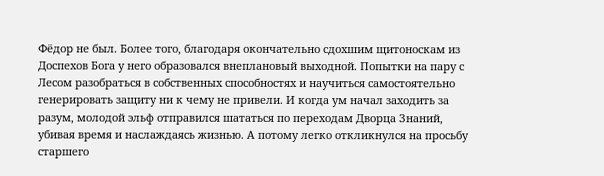Фёдор не был. Более того, благодаря окончательно сдохшим щитоноскам из Доспехов Бога у него образовался внеплановый выходной. Попытки на пару с Лесом разобраться в собственных способностях и научиться самостоятельно генерировать защиту ни к чему не привели. И когда ум начал заходить за разум, молодой эльф отправился шататься по переходам Дворца Знаний, убивая время и наслаждаясь жизнью. А потому легко откликнулся на просьбу старшего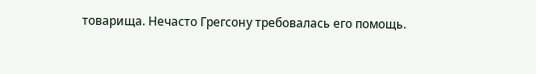товарища. Нечасто Грегсону требовалась его помощь.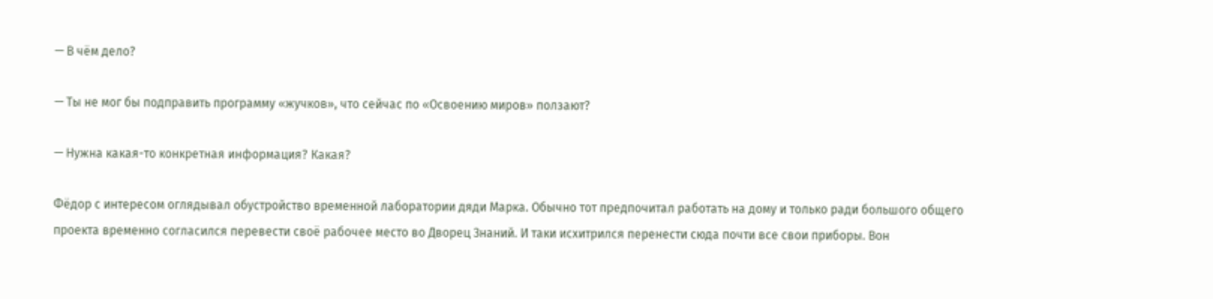— В чём дело?

— Ты не мог бы подправить программу «жучков», что сейчас по «Освоению миров» ползают?

— Нужна какая-то конкретная информация? Какая?

Фёдор с интересом оглядывал обустройство временной лаборатории дяди Марка. Обычно тот предпочитал работать на дому и только ради большого общего проекта временно согласился перевести своё рабочее место во Дворец Знаний. И таки исхитрился перенести сюда почти все свои приборы. Вон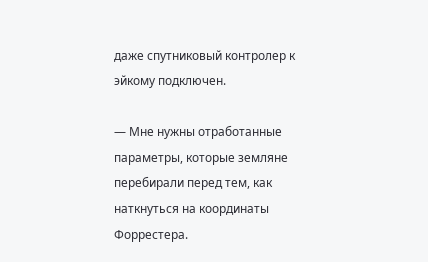даже спутниковый контролер к эйкому подключен.

— Мне нужны отработанные параметры, которые земляне перебирали перед тем, как наткнуться на координаты Форрестера.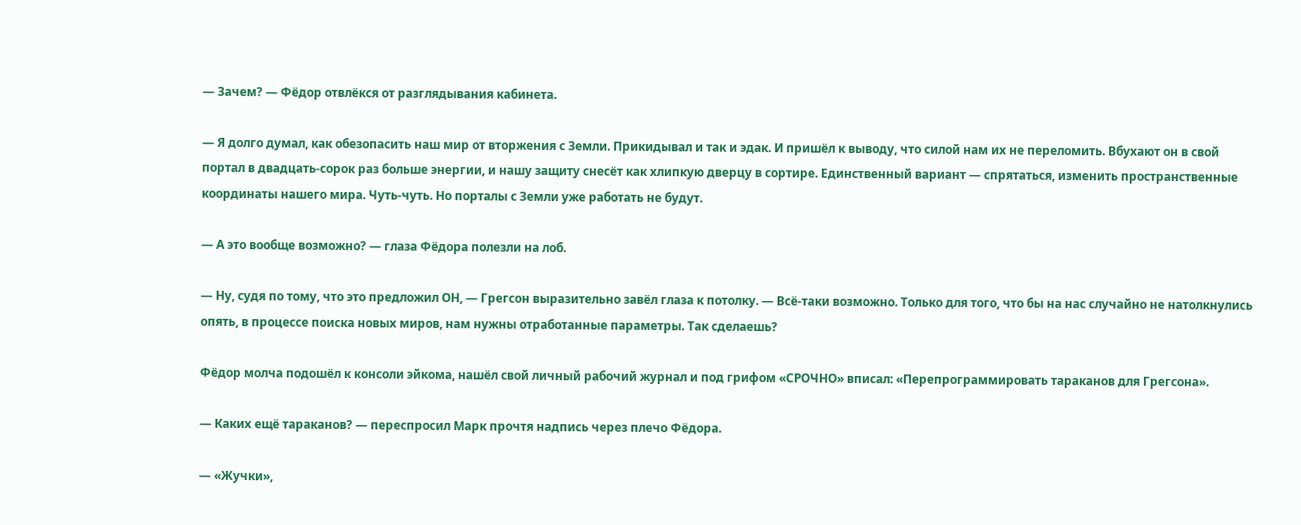— Зачем? — Фёдор отвлёкся от разглядывания кабинета.

— Я долго думал, как обезопасить наш мир от вторжения с Земли. Прикидывал и так и эдак. И пришёл к выводу, что силой нам их не переломить. Вбухают он в свой портал в двадцать-сорок раз больше энергии, и нашу защиту снесёт как хлипкую дверцу в сортире. Единственный вариант — спрятаться, изменить пространственные координаты нашего мира. Чуть-чуть. Но порталы с Земли уже работать не будут.

— А это вообще возможно? — глаза Фёдора полезли на лоб.

— Ну, судя по тому, что это предложил ОН, — Грегсон выразительно завёл глаза к потолку. — Всё-таки возможно. Только для того, что бы на нас случайно не натолкнулись опять, в процессе поиска новых миров, нам нужны отработанные параметры. Так сделаешь?

Фёдор молча подошёл к консоли эйкома, нашёл свой личный рабочий журнал и под грифом «СРОЧНО» вписал: «Перепрограммировать тараканов для Грегсона».

— Каких ещё тараканов? — переспросил Марк прочтя надпись через плечо Фёдора.

— «Жучки»,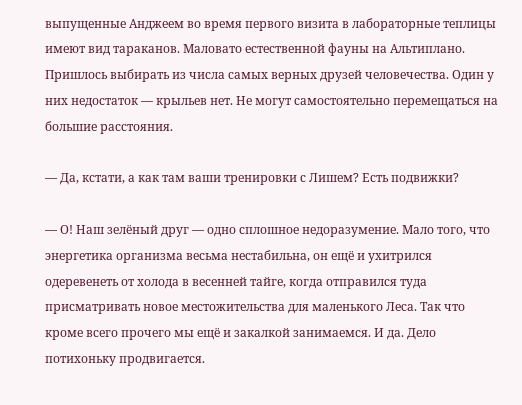выпущенные Анджеем во время первого визита в лабораторные теплицы имеют вид тараканов. Маловато естественной фауны на Альтиплано. Пришлось выбирать из числа самых верных друзей человечества. Один у них недостаток — крыльев нет. Не могут самостоятельно перемещаться на большие расстояния.

— Да, кстати, а как там ваши тренировки с Лишем? Есть подвижки?

— О! Наш зелёный друг — одно сплошное недоразумение. Мало того, что энергетика организма весьма нестабильна, он ещё и ухитрился одеревенеть от холода в весенней тайге, когда отправился туда присматривать новое местожительства для маленького Леса. Так что кроме всего прочего мы ещё и закалкой занимаемся. И да. Дело потихоньку продвигается.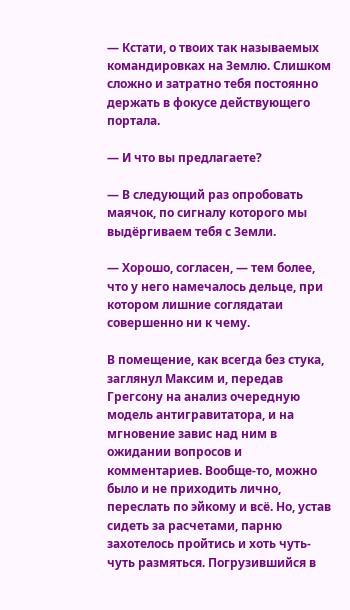— Кстати, о твоих так называемых командировках на Землю. Слишком сложно и затратно тебя постоянно держать в фокусе действующего портала.

— И что вы предлагаете?

— В следующий раз опробовать маячок, по сигналу которого мы выдёргиваем тебя с Земли.

— Хорошо, согласен, — тем более, что у него намечалось дельце, при котором лишние соглядатаи совершенно ни к чему.

В помещение, как всегда без стука, заглянул Максим и, передав Грегсону на анализ очередную модель антигравитатора, и на мгновение завис над ним в ожидании вопросов и комментариев. Вообще-то, можно было и не приходить лично, переслать по эйкому и всё. Но, устав сидеть за расчетами, парню захотелось пройтись и хоть чуть-чуть размяться. Погрузившийся в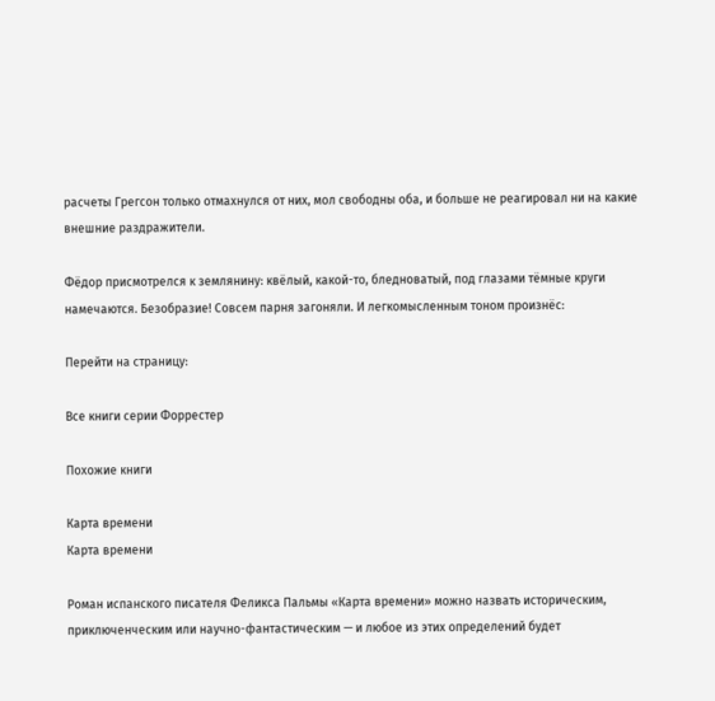расчеты Грегсон только отмахнулся от них, мол свободны оба, и больше не реагировал ни на какие внешние раздражители.

Фёдор присмотрелся к землянину: квёлый, какой-то, бледноватый, под глазами тёмные круги намечаются. Безобразие! Совсем парня загоняли. И легкомысленным тоном произнёс:

Перейти на страницу:

Все книги серии Форрестер

Похожие книги

Карта времени
Карта времени

Роман испанского писателя Феликса Пальмы «Карта времени» можно назвать историческим, приключенческим или научно-фантастическим — и любое из этих определений будет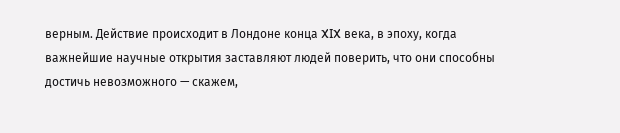верным. Действие происходит в Лондоне конца XIX века, в эпоху, когда важнейшие научные открытия заставляют людей поверить, что они способны достичь невозможного — скажем,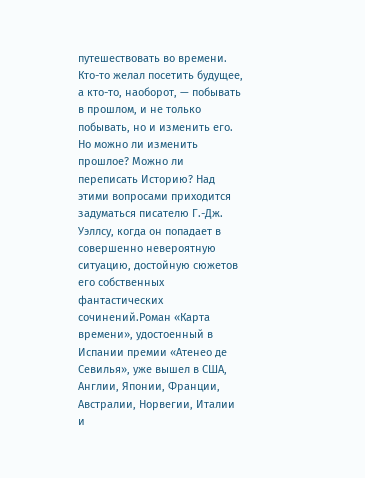путешествовать во времени. Кто-то желал посетить будущее, а кто-то, наоборот, — побывать в прошлом, и не только побывать, но и изменить его. Но можно ли изменить прошлое? Можно ли переписать Историю? Над этими вопросами приходится задуматься писателю Г.-Дж. Уэллсу, когда он попадает в совершенно невероятную ситуацию, достойную сюжетов его собственных фантастических сочинений.Роман «Карта времени», удостоенный в Испании премии «Атенео де Севилья», уже вышел в США, Англии, Японии, Франции, Австралии, Норвегии, Италии и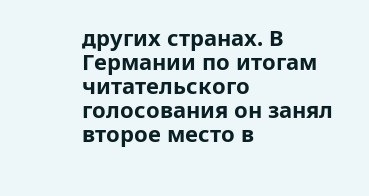других странах. В Германии по итогам читательского голосования он занял второе место в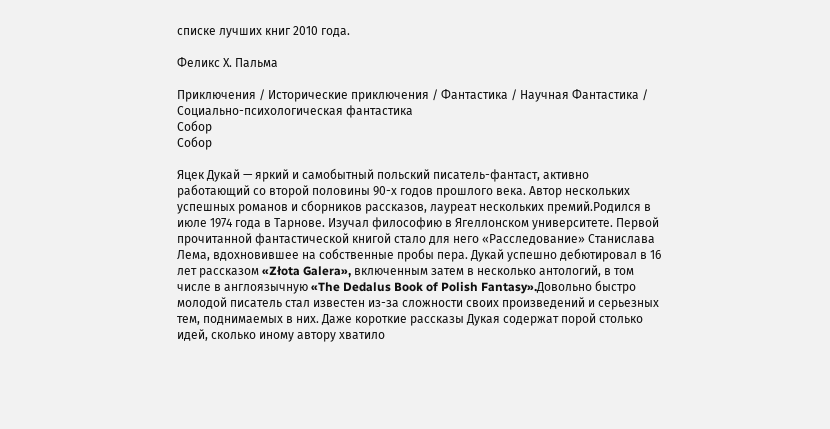списке лучших книг 2010 года.

Феликс Х. Пальма

Приключения / Исторические приключения / Фантастика / Научная Фантастика / Социально-психологическая фантастика
Собор
Собор

Яцек Дукай — яркий и самобытный польский писатель-фантаст, активно работающий со второй половины 90-х годов прошлого века. Автор нескольких успешных романов и сборников рассказов, лауреат нескольких премий.Родился в июле 1974 года в Тарнове. Изучал философию в Ягеллонском университете. Первой прочитанной фантастической книгой стало для него «Расследование» Станислава Лема, вдохновившее на собственные пробы пера. Дукай успешно дебютировал в 16 лет рассказом «Złota Galera», включенным затем в несколько антологий, в том числе в англоязычную «The Dedalus Book of Polish Fantasy».Довольно быстро молодой писатель стал известен из-за сложности своих произведений и серьезных тем, поднимаемых в них. Даже короткие рассказы Дукая содержат порой столько идей, сколько иному автору хватило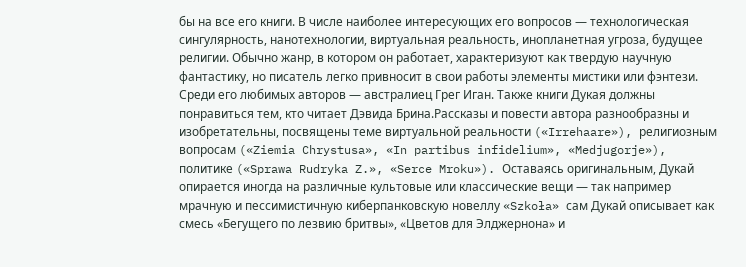бы на все его книги. В числе наиболее интересующих его вопросов — технологическая сингулярность, нанотехнологии, виртуальная реальность, инопланетная угроза, будущее религии. Обычно жанр, в котором он работает, характеризуют как твердую научную фантастику, но писатель легко привносит в свои работы элементы мистики или фэнтези. Среди его любимых авторов — австралиец Грег Иган. Также книги Дукая должны понравиться тем, кто читает Дэвида Брина.Рассказы и повести автора разнообразны и изобретательны, посвящены теме виртуальной реальности («Irrehaare»), религиозным вопросам («Ziemia Chrystusa», «In partibus infidelium», «Medjugorje»), политике («Sprawa Rudryka Z.», «Serce Mroku»). Оставаясь оригинальным, Дукай опирается иногда на различные культовые или классические вещи — так например мрачную и пессимистичную киберпанковскую новеллу «Szkoła» сам Дукай описывает как смесь «Бегущего по лезвию бритвы», «Цветов для Элджернона» и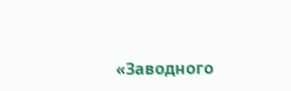«Заводного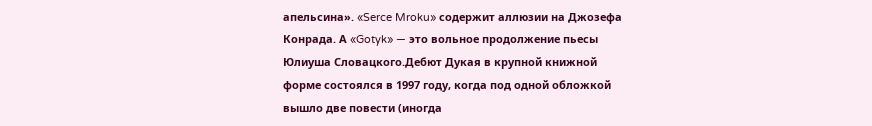апельсина». «Serce Mroku» содержит аллюзии на Джозефа Конрада. А «Gotyk» — это вольное продолжение пьесы Юлиуша Словацкого.Дебют Дукая в крупной книжной форме состоялся в 1997 году, когда под одной обложкой вышло две повести (иногда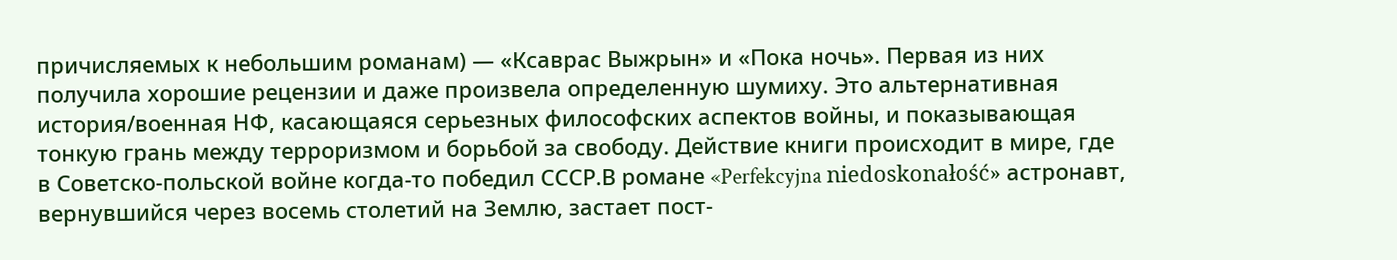причисляемых к небольшим романам) — «Ксаврас Выжрын» и «Пока ночь». Первая из них получила хорошие рецензии и даже произвела определенную шумиху. Это альтернативная история/военная НФ, касающаяся серьезных философских аспектов войны, и показывающая тонкую грань между терроризмом и борьбой за свободу. Действие книги происходит в мире, где в Советско-польской войне когда-то победил СССР.В романе «Perfekcyjna niedoskonałość» астронавт, вернувшийся через восемь столетий на Землю, застает пост-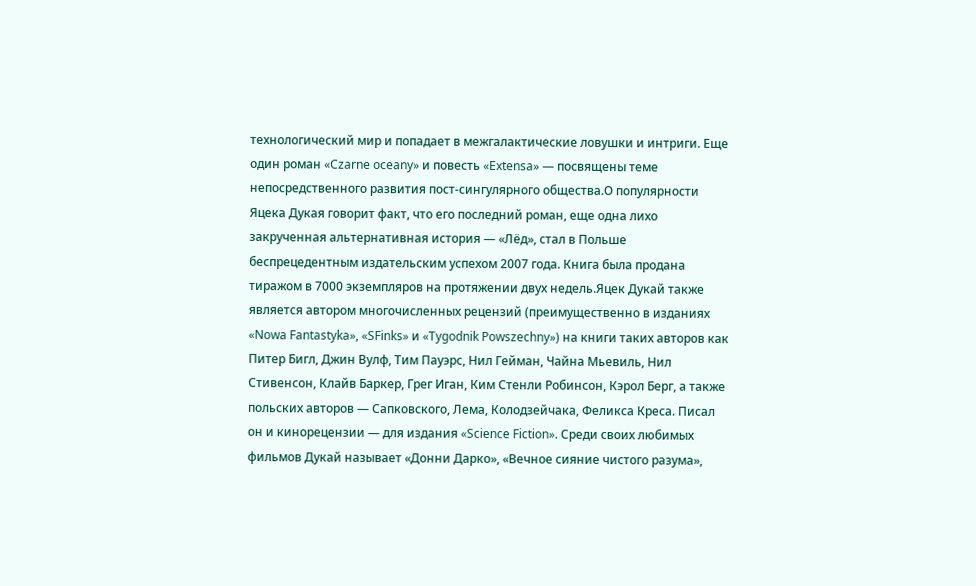технологический мир и попадает в межгалактические ловушки и интриги. Еще один роман «Czarne oceany» и повесть «Extensa» — посвящены теме непосредственного развития пост-сингулярного общества.О популярности Яцека Дукая говорит факт, что его последний роман, еще одна лихо закрученная альтернативная история — «Лёд», стал в Польше беспрецедентным издательским успехом 2007 года. Книга была продана тиражом в 7000 экземпляров на протяжении двух недель.Яцек Дукай также является автором многочисленных рецензий (преимущественно в изданиях «Nowa Fantastyka», «SFinks» и «Tygodnik Powszechny») на книги таких авторов как Питер Бигл, Джин Вулф, Тим Пауэрс, Нил Гейман, Чайна Мьевиль, Нил Стивенсон, Клайв Баркер, Грег Иган, Ким Стенли Робинсон, Кэрол Берг, а также польских авторов — Сапковского, Лема, Колодзейчака, Феликса Креса. Писал он и кинорецензии — для издания «Science Fiction». Среди своих любимых фильмов Дукай называет «Донни Дарко», «Вечное сияние чистого разума»,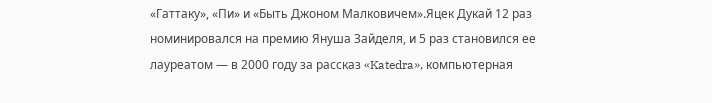«Гаттаку», «Пи» и «Быть Джоном Малковичем».Яцек Дукай 12 раз номинировался на премию Януша Зайделя, и 5 раз становился ее лауреатом — в 2000 году за рассказ «Katedra», компьютерная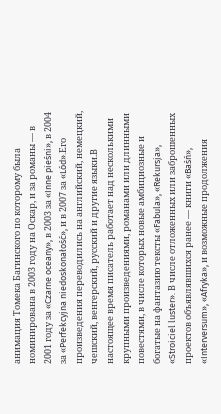анимация Томека Багинского по которому была номинирована в 2003 году на Оскар, и за романы — в 2001 году за «Czarne oceany», в 2003 за «Inne pieśni», в 2004 за «Perfekcyjna niedoskonałość», и в 2007 за «Lód».Его произведения переводились на английский, немецкий, чешский, венгерский, русский и другие языки.В настоящее время писатель работает над несколькими крупными произведениями, романами или длинными повестями, в числе которых новые амбициозные и богатые на фантазию тексты «Fabula», «Rekursja», «Stroiciel luster». В числе отложенных или заброшенных проектов объявлявшихся ранее — книги «Baśń», «Interversum», «Afryka», и возможные продолжения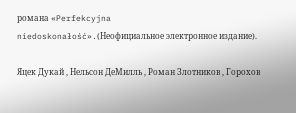романа «Perfekcyjna niedoskonałość».(Неофициальное электронное издание).

Яцек Дукай , Нельсон ДеМилль , Роман Злотников , Горохов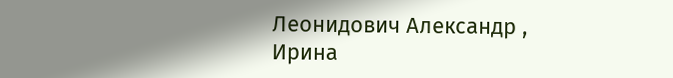Леонидович Александр , Ирина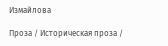Измайлова

Проза / Историческая проза /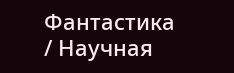Фантастика / Научная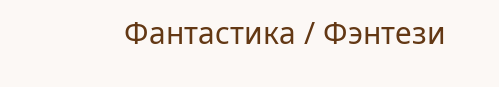Фантастика / Фэнтези